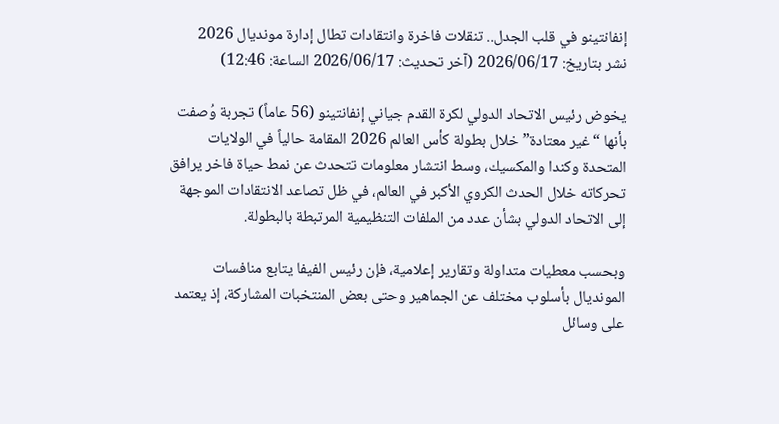إنفانتينو في قلب الجدل.. تنقلات فاخرة وانتقادات تطال إدارة مونديال 2026
نشر بتاريخ: 2026/06/17 (آخر تحديث: 2026/06/17 الساعة: 12:46)

يخوض رئيس الاتحاد الدولي لكرة القدم جياني إنفانتينو (56 عاماً) تجربة وُصفت بأنها “غير معتادة” خلال بطولة كأس العالم 2026 المقامة حالياً في الولايات المتحدة وكندا والمكسيك، وسط انتشار معلومات تتحدث عن نمط حياة فاخر يرافق تحركاته خلال الحدث الكروي الأكبر في العالم، في ظل تصاعد الانتقادات الموجهة إلى الاتحاد الدولي بشأن عدد من الملفات التنظيمية المرتبطة بالبطولة.

وبحسب معطيات متداولة وتقارير إعلامية، فإن رئيس الفيفا يتابع منافسات المونديال بأسلوب مختلف عن الجماهير وحتى بعض المنتخبات المشاركة، إذ يعتمد على وسائل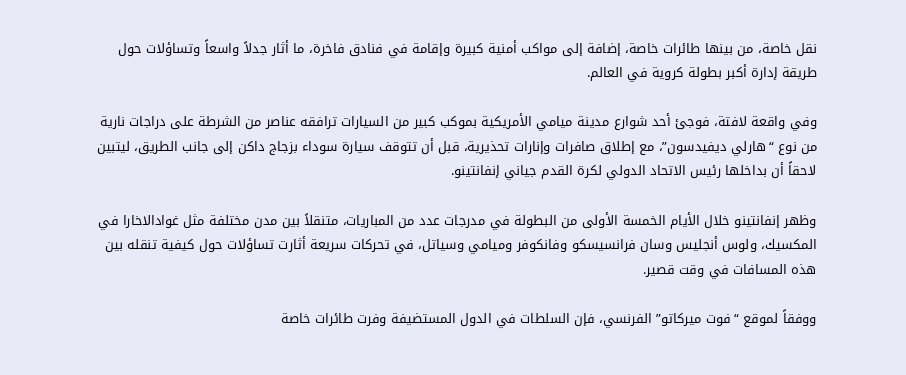نقل خاصة، من بينها طائرات خاصة، إضافة إلى مواكب أمنية كبيرة وإقامة في فنادق فاخرة، ما أثار جدلاً واسعاً وتساؤلات حول طريقة إدارة أكبر بطولة كروية في العالم.

وفي واقعة لافتة، فوجئ أحد شوارع مدينة ميامي الأمريكية بموكب كبير من السيارات ترافقه عناصر من الشرطة على دراجات نارية من نوع “هارلي ديفيدسون”، مع إطلاق صافرات وإنارات تحذيرية، قبل أن تتوقف سيارة سوداء بزجاج داكن إلى جانب الطريق، ليتبين لاحقاً أن بداخلها رئيس الاتحاد الدولي لكرة القدم جياني إنفانتينو.

وظهر إنفانتينو خلال الأيام الخمسة الأولى من البطولة في مدرجات عدد من المباريات، متنقلاً بين مدن مختلفة مثل غوادالاخارا في المكسيك، ولوس أنجليس وسان فرانسيسكو وفانكوفر وميامي وسياتل، في تحركات سريعة أثارت تساؤلات حول كيفية تنقله بين هذه المسافات في وقت قصير.

ووفقاً لموقع “فوت ميركاتو” الفرنسي، فإن السلطات في الدول المستضيفة وفرت طائرات خاصة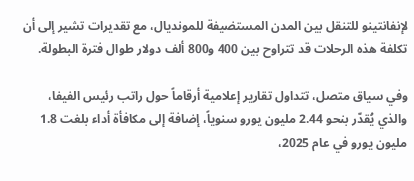لإنفانتينو للتنقل بين المدن المستضيفة للمونديال، مع تقديرات تشير إلى أن تكلفة هذه الرحلات قد تتراوح بين 400 و800 ألف دولار طوال فترة البطولة.

وفي سياق متصل، تتداول تقارير إعلامية أرقاماً حول راتب رئيس الفيفا، والذي يُقدّر بنحو 2.44 مليون يورو سنوياً، إضافة إلى مكافأة أداء بلغت 1.8 مليون يورو في عام 2025،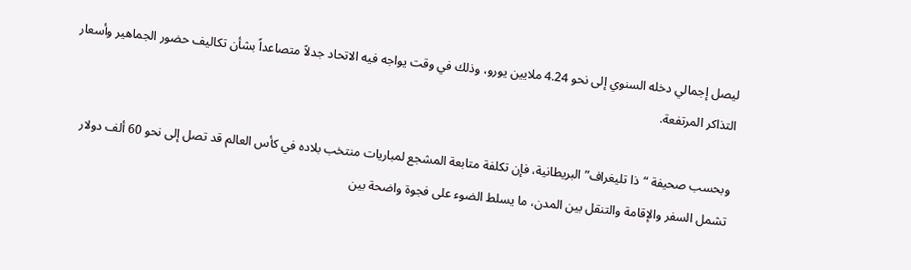ليصل إجمالي دخله السنوي إلى نحو 4.24 ملايين يورو، وذلك في وقت يواجه فيه الاتحاد جدلاً متصاعداً بشأن تكاليف حضور الجماهير وأسعار التذاكر المرتفعة.

وبحسب صحيفة “ذا تليغراف” البريطانية، فإن تكلفة متابعة المشجع لمباريات منتخب بلاده في كأس العالم قد تصل إلى نحو 60 ألف دولار تشمل السفر والإقامة والتنقل بين المدن، ما يسلط الضوء على فجوة واضحة بين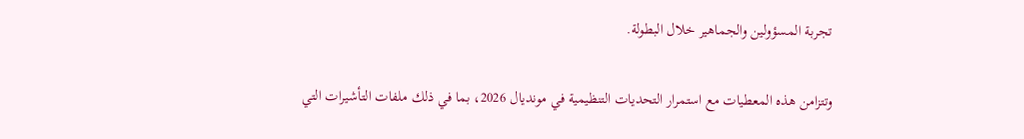تجربة المسؤولين والجماهير خلال البطولة.

وتتزامن هذه المعطيات مع استمرار التحديات التنظيمية في مونديال 2026، بما في ذلك ملفات التأشيرات التي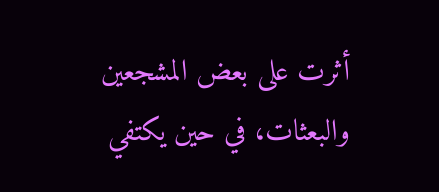أثرت على بعض المشجعين والبعثات، في حين يكتفي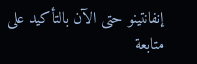إنفانتينو حتى الآن بالتأكيد على متابعة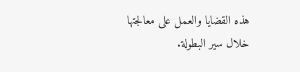هذه القضايا والعمل على معالجتها خلال سير البطولة.